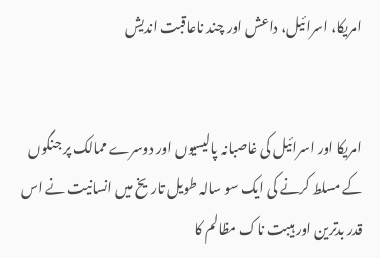امریکا، اسرائیل، داعش اور چند ناعاقبت اندیش


امریکا اور اسرائیل کی غاصبانہ پالیسیوں اور دوسرے ممالک پر جنگوں کے مسلط کرنے کی ایک سو سالہ طویل تاریخ میں انسانیت نے اس قدر بدترین اور ہیبت ناک مظالم کا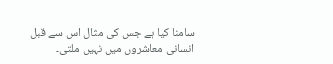سامنا کیا ہے جس کی مثال اس سے قبل انسانی معاشروں میں نہیں ملتی۔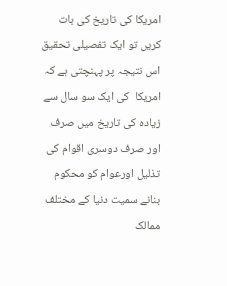امریکا کی تاریخ کی بات کریں تو ایک تفصیلی تحقیق اس نتیجہ پر پہنچتی ہے کہ امریکا  کی ایک سو سال سے زیادہ کی تاریخ میں صرف اور صرف دوسری اقوام کی تذلیل اورعوام کو محکوم بنانے سمیت دنیا کے مختلف ممالک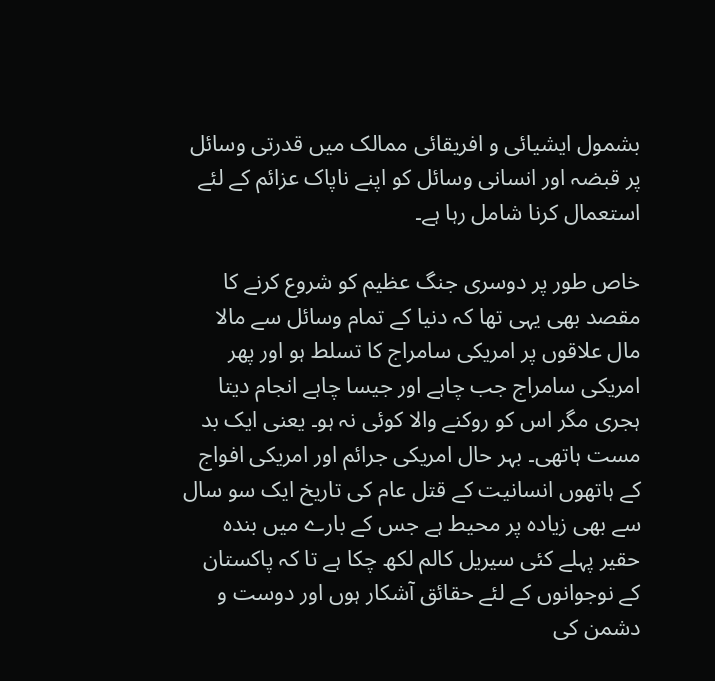بشمول ایشیائی و افریقائی ممالک میں قدرتی وسائل پر قبضہ اور انسانی وسائل کو اپنے ناپاک عزائم کے لئے استعمال کرنا شامل رہا ہے۔

خاص طور پر دوسری جنگ عظیم کو شروع کرنے کا مقصد بھی یہی تھا کہ دنیا کے تمام وسائل سے مالا مال علاقوں پر امریکی سامراج کا تسلط ہو اور پھر امریکی سامراج جب چاہے اور جیسا چاہے انجام دیتا ہجری مگر اس کو روکنے والا کوئی نہ ہو۔ یعنی ایک بد مست ہاتھی۔ بہر حال امریکی جرائم اور امریکی افواج کے ہاتھوں انسانیت کے قتل عام کی تاریخ ایک سو سال سے بھی زیادہ پر محیط ہے جس کے بارے میں بندہ حقیر پہلے کئی سیریل کالم لکھ چکا ہے تا کہ پاکستان کے نوجوانوں کے لئے حقائق آشکار ہوں اور دوست و دشمن کی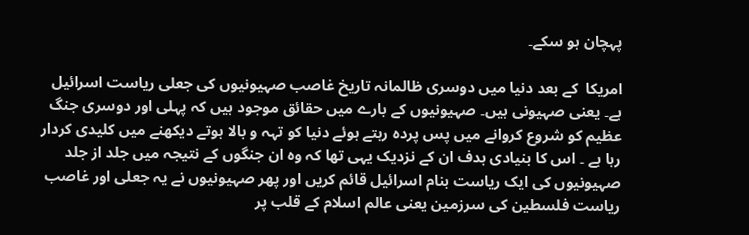پہچان ہو سکے۔

امریکا  کے بعد دنیا میں دوسری ظالمانہ تاریخ غاصب صہیونیوں کی جعلی ریاست اسرائیل ہے۔ یعنی صہیونی ہیں۔ صہیونیوں کے بارے میں حقائق موجود ہیں کہ پہلی اور دوسری جنگ عظیم کو شروع کروانے میں پس پردہ رہتے ہوئے دنیا کو تہہ و بالا ہوتے دیکھنے میں کلیدی کردار رہا ہے ۔ اس کا بنیادی ہدف ان کے نزدیک یہی تھا کہ وہ ان جنگوں کے نتیجہ میں جلد از جلد صہیونیوں کی ایک ریاست بنام اسرائیل قائم کریں اور پھر صہیونیوں نے یہ جعلی اور غاصب ریاست فلسطین کی سرزمین یعنی عالم اسلام کے قلب پر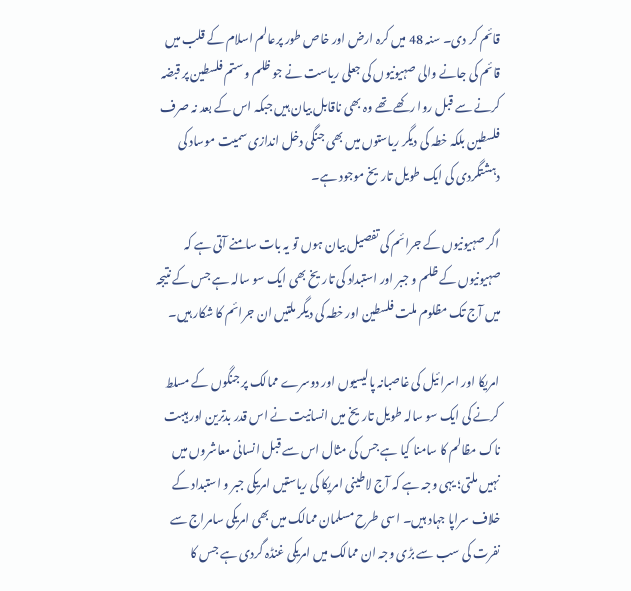قائم کر دی۔ سنہ 48 میں کرہ ارض اور خاص طور پرعالم اسلام کے قلب میں قائم کی جانے والی صہیونیوں کی جعلی ریاست نے جو ظلم و ستم فلسطین پر قبضہ کرنے سے قبل روا رکھے تھے وہ بھی ناقابل بیان ہیں جبکہ اس کے بعد نہ صرف فلسطین بلکہ خطہ کی دیگر ریاستوں میں بھی جنگی دخل اندازی سمیت موساد کی دہشتگردی کی ایک طویل تاریخ موجود ہے۔

اگر صہیونیوں کے جرائم کی تفصیل بیان ہوں تو یہ بات سامنے آتی ہے کہ صہیونیوں کے ظلم و جبر اور استبداد کی تاریخ بھی ایک سو سالہ ہے جس کے نتیجہ میں آج تک مظلوم ملت فلسطین اور خطہ کی دیگر ملتیں ان جرائم کا شکار ہیں۔

امریکا اور اسرائیل کی غاصبانہ پالیسیوں اور دوسرے ممالک پر جنگوں کے مسلط کرنے کی ایک سو سالہ طویل تاریخ میں انسانیت نے اس قدر بدترین اور ہیبت ناک مظالم کا سامنا کیا ہے جس کی مثال اس سے قبل انسانی معاشروں میں نہیں ملتی؛ یہی وجہ ہے کہ آج لاطینی امریکا کی ریاستیں امریکی جبر و استبداد کے خلاف سراپا جہاد ہیں۔ اسی طرح مسلمان ممالک میں بھی امریکی سامراج سے نفرت کی سب سے بڑی وجہ ان ممالک میں امریکی غنڈہ گردی ہے جس کا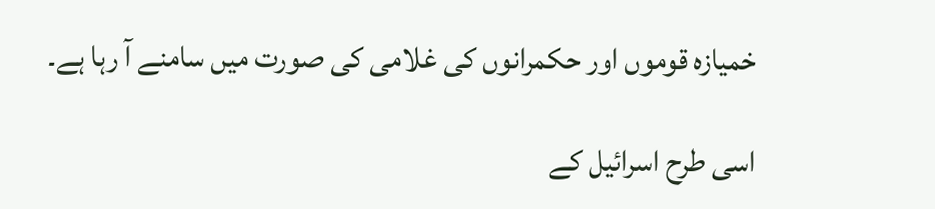خمیازہ قوموں اور حکمرانوں کی غلامی کی صورت میں سامنے آ رہا ہے۔

اسی طرح اسرائیل کے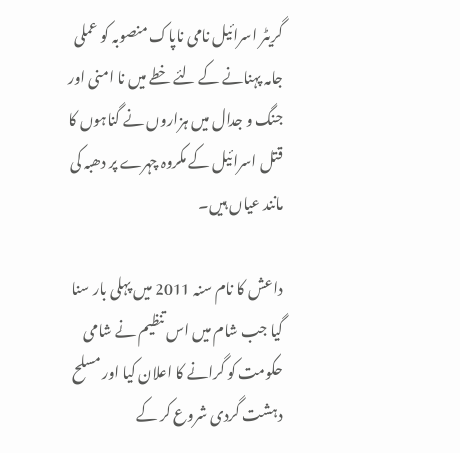گریٹر اسرائیل نامی ناپاک منصوبہ کو عملی جامہ پہنانے کے لئے خطے میں نا امنی اور جنگ و جدال میں ہزاروں نے گناہوں کا قتل اسرائیل کے مکروہ چہرے پر دھبہ کی مانند عیاں ہیں۔

داعش کا نام سنہ 2011 میں پہلی بار سنا گیا جب شام میں اس تنظیم نے شامی حکومت کو گرانے کا اعلان کیا اور مسلح دہشت گردی شروع کر کے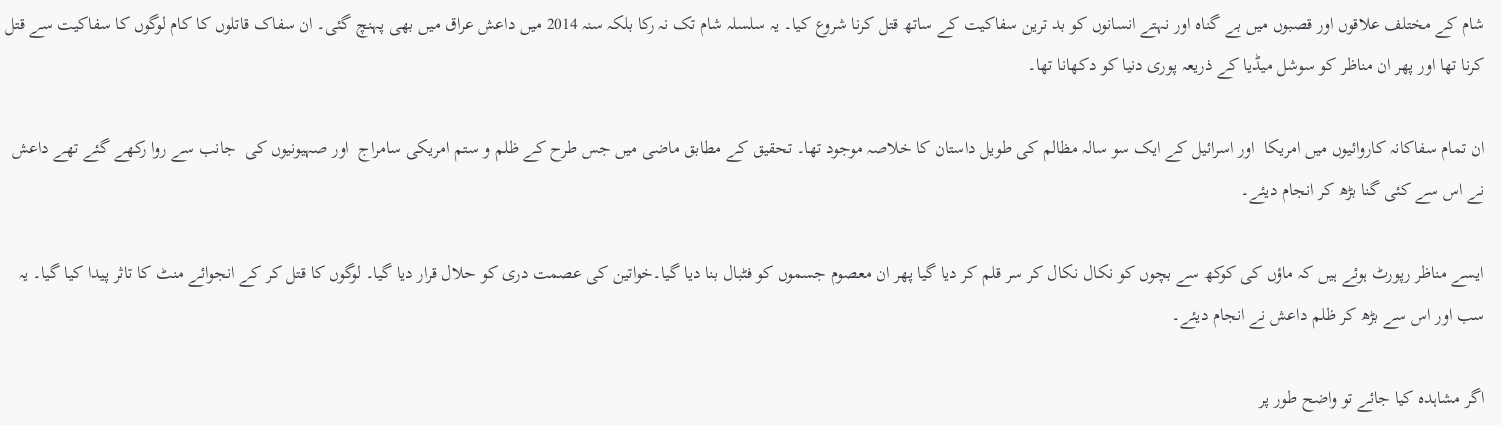شام کے مختلف علاقوں اور قصبوں میں بے گناہ اور نہتے انسانوں کو بد ترین سفاکیت کے ساتھ قتل کرنا شروع کیا۔ یہ سلسلہ شام تک نہ رکا بلکہ سنہ 2014 میں داعش عراق میں بھی پہنچ گئی۔ ان سفاک قاتلوں کا کام لوگوں کا سفاکیت سے قتل کرنا تھا اور پھر ان مناظر کو سوشل میڈیا کے ذریعہ پوری دنیا کو دکھانا تھا۔

ان تمام سفاکانہ کاروائیوں میں امریکا  اور اسرائیل کے ایک سو سالہ مظالم کی طویل داستان کا خلاصہ موجود تھا۔ تحقیق کے مطابق ماضی میں جس طرح کے ظلم و ستم امریکی سامراج  اور صہیونیوں کی  جانب سے روا رکھے گئے تھے داعش نے اس سے کئی گنا بڑھ کر انجام دیئے۔

ایسے مناظر رپورٹ ہوئے ہیں کہ ماؤں کی کوکھ سے بچوں کو نکال نکال کر سر قلم کر دیا گیا پھر ان معصوم جسموں کو فٹبال بنا دیا گیا۔خواتین کی عصمت دری کو حلال قرار دیا گیا۔ لوگوں کا قتل کر کے انجوائے منٹ کا تاثر پیدا کیا گیا۔ یہ سب اور اس سے بڑھ کر ظلم داعش نے انجام دیئے۔

اگر مشاہدہ کیا جائے تو واضح طور پر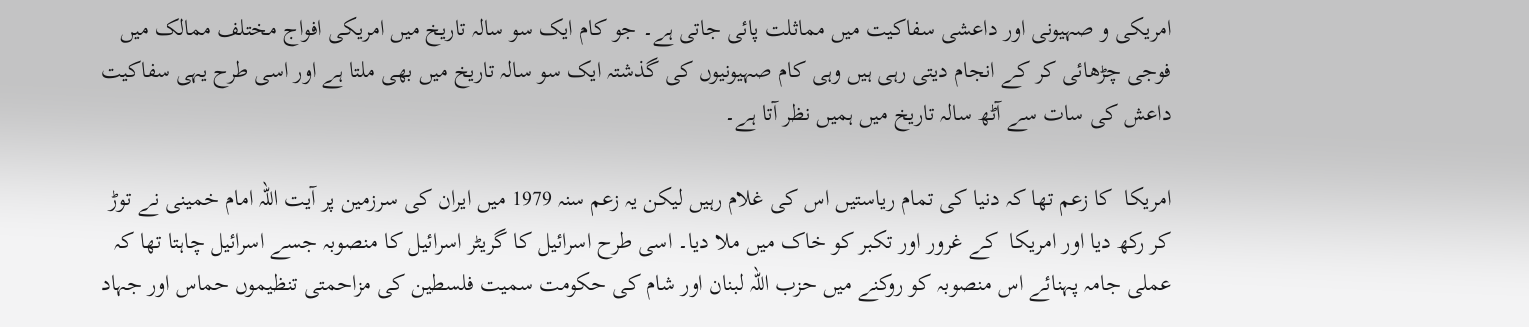امریکی و صہیونی اور داعشی سفاکیت میں مماثلت پائی جاتی ہے۔ جو کام ایک سو سالہ تاریخ میں امریکی افواج مختلف ممالک میں فوجی چڑھائی کر کے انجام دیتی رہی ہیں وہی کام صہیونیوں کی گذشتہ ایک سو سالہ تاریخ میں بھی ملتا ہے اور اسی طرح یہی سفاکیت داعش کی سات سے آٹھ سالہ تاریخ میں ہمیں نظر آتا ہے۔

امریکا  کا زعم تھا کہ دنیا کی تمام ریاستیں اس کی غلام رہیں لیکن یہ زعم سنہ 1979 میں ایران کی سرزمین پر آیت اللہ امام خمینی نے توڑ کر رکھ دیا اور امریکا  کے غرور اور تکبر کو خاک میں ملا دیا۔ اسی طرح اسرائیل کا گریٹر اسرائیل کا منصوبہ جسے اسرائیل چاہتا تھا کہ عملی جامہ پہنائے اس منصوبہ کو روکنے میں حزب اللہ لبنان اور شام کی حکومت سمیت فلسطین کی مزاحمتی تنظیموں حماس اور جہاد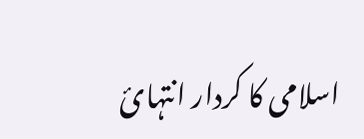اسلامی کا کردار انتہائ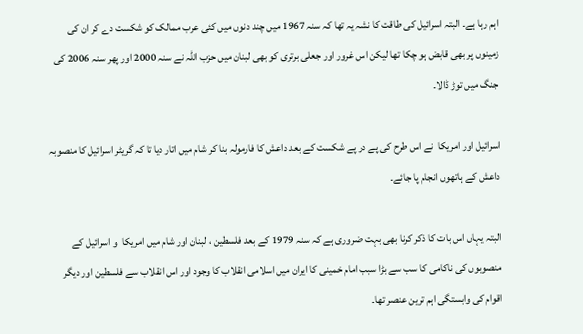اہم رہا ہے۔ البتہ اسرائیل کی طاقت کا نشہ یہ تھا کہ سنہ 1967 میں چند دنوں میں کئی عرب ممالک کو شکست دے کر ان کی زمینوں پر بھی قابض ہو چکا تھا لیکن اس غرور اور جعلی برتری کو بھی لبنان میں حزب اللہ نے سنہ 2000 اور پھر سنہ 2006 کی جنگ میں توڑ ڈالا۔

اسرائیل اور امریکا  نے اس طرح کی پے در پے شکست کے بعد داعش کا فارمولہ بنا کر شام میں اتار دیا تا کہ گریٹر اسرائیل کا منصوبہ داعش کے ہاتھوں انجام پا جائے۔

البتہ یہاں اس بات کا ذکر کرنا بھی بہت ضروری ہے کہ سنہ 1979 کے بعد فلسطین ، لبنان اور شام میں امریکا  و اسرائیل کے منصوبوں کی ناکامی کا سب سے بڑا سبب امام خمینی کا ایران میں اسلامی انقلاب کا وجود اور اس انقلاب سے فلسطین اور دیگر اقوام کی وابستگی اہم ترین عنصر تھا۔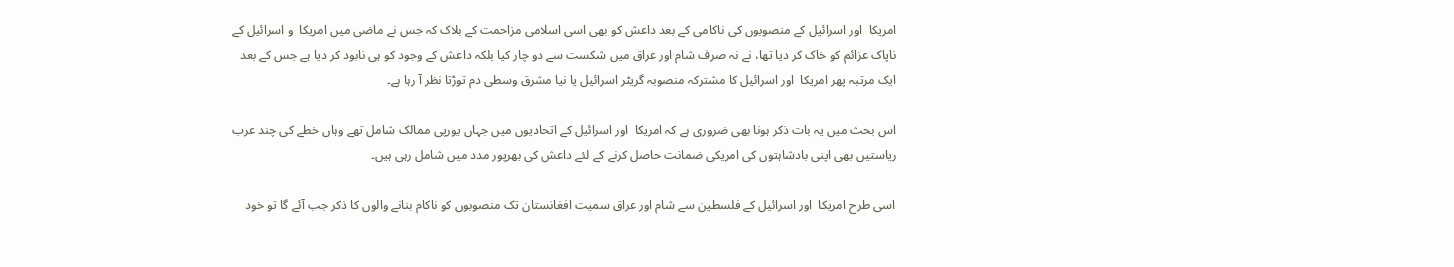امریکا  اور اسرائیل کے منصوبوں کی ناکامی کے بعد داعش کو بھی اسی اسلامی مزاحمت کے بلاک کہ جس نے ماضی میں امریکا  و اسرائیل کے ناپاک عزائم کو خاک کر دیا تھا، نے نہ صرف شام اور عراق میں شکست سے دو چار کیا بلکہ داعش کے وجود کو ہی نابود کر دیا ہے جس کے بعد ایک مرتبہ پھر امریکا  اور اسرائیل کا مشترکہ منصوبہ گریٹر اسرائیل یا نیا مشرق وسطی دم توڑتا نظر آ رہا ہے۔

اس بحث میں یہ بات ذکر ہونا بھی ضروری ہے کہ امریکا  اور اسرائیل کے اتحادیوں میں جہاں یورپی ممالک شامل تھے وہاں خطے کی چند عرب ریاستیں بھی اپنی بادشاہتوں کی امریکی ضمانت حاصل کرنے کے لئے داعش کی بھرپور مدد میں شامل رہی ہیں۔

اسی طرح امریکا  اور اسرائیل کے فلسطین سے شام اور عراق سمیت افغانستان تک منصوبوں کو ناکام بنانے والوں کا ذکر جب آئے گا تو خود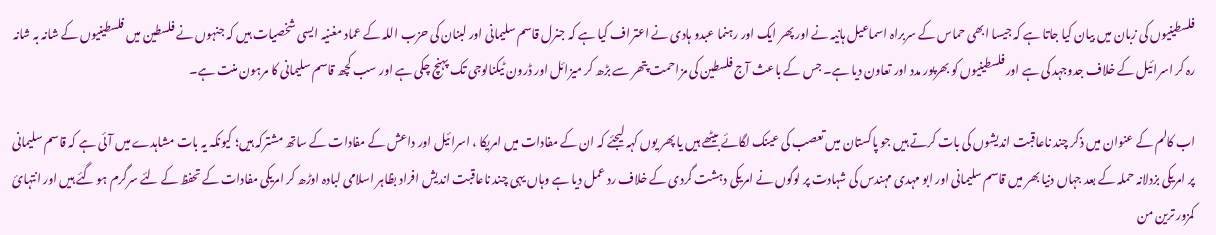فلسطینیوں کی زبان میں بیان کیا جاتا ہے کہ جیسا ابھی حماس کے سربراہ اسماعیل ہانیہ نے اور پھر ایک اور رہنما عبدو ہادی نے اعتراف کیا ہے کہ جنرل قاسم سلیمانی اور لبنان کی حزب اللہ کے عماد مغنیہ ایسی شخصیات ہیں کہ جنہوں نے فلسطین میں فلسطینیوں کے شانہ بہ شانہ رہ کر اسرائیل کے خلاف جدوجہد کی ہے اور فلسطینیوں کو بھرپور مدد اور تعاون دیا ہے۔ جس کے باعث آج فلسطین کی مزاحمت پتھر سے بڑھ کر میزائل اور ڈرون ٹیکنالوجی تک پہنچ چکی ہے اور سب کچھ قاسم سلیمانی کا مرہون منت ہے۔

اب کالم کے عنوان میں ذکر چند ناعاقبت اندیشوں کی بات کرتے ہیں جو پاکستان میں تعصب کی عینک لگائے بیٹھے ہیں یا پھر یوں کہہ لیجئے کہ ان کے مفادات میں امریکا ، اسرائیل اور داعش کے مفادات کے ساتھ مشترکہ ہیں؛ کیونکہ یہ بات مشاہدے میں آئی ہے کہ قاسم سلیمانی پر امریکی بزدلانہ حملہ کے بعد جہاں دنیا بھر میں قاسم سلیمانی اور ابو مہدی مہندس کی شہادت پر لوگوں نے امریکی دہشت گردی کے خلاف رد عمل دیا ہے وہاں یہی چند ناعاقبت اندیش افراد بظاہر اسلامی لبادہ اوڑھ کر امریکی مفادات کے تحفظ کے لئے سرگرم ہو گئے ہیں اور انتہائ کمزور ترین من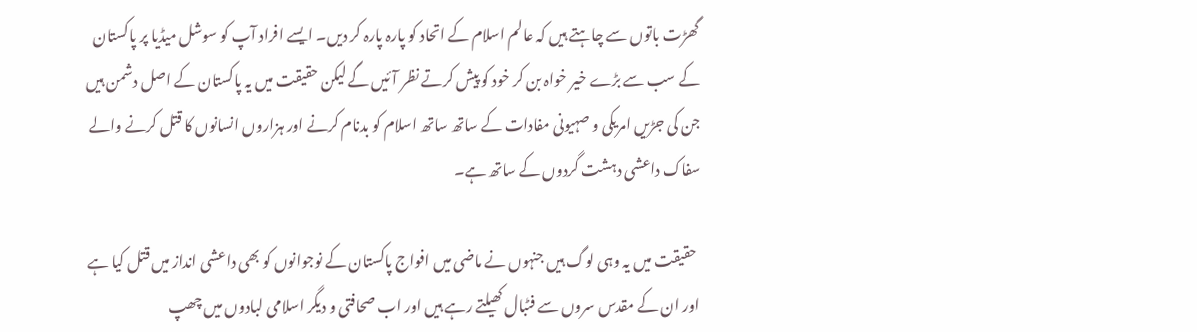گھڑت باتوں سے چاہتے ہیں کہ عالم اسلام کے اتحاد کو پارہ پارہ کر دیں۔ ایسے افراد آپ کو سوشل میڈیا پر پاکستان کے سب سے بڑے خیر خواہ بن کر خود کو پیش کرتے نظر آئیں گے لیکن حقیقت میں یہ پاکستان کے اصل دشمن ہیں جن کی جڑیں امریکی و صہیونی مفادات کے ساتھ ساتھ اسلام کو بدنام کرنے اور ہزاروں انسانوں کا قتل کرنے والے سفاک داعشی دہشت گردوں کے ساتھ ہے۔

 حقیقت میں یہ وہی لوگ ہیں جنہوں نے ماضی میں افواج پاکستان کے نوجوانوں کو بھی داعشی انداز میں قتل کیا ہے اور ان کے مقدس سروں سے فٹبال کھیلتے رہے ہیں اور اب صحافتی و دیگر اسلامی لبادوں میں چھپ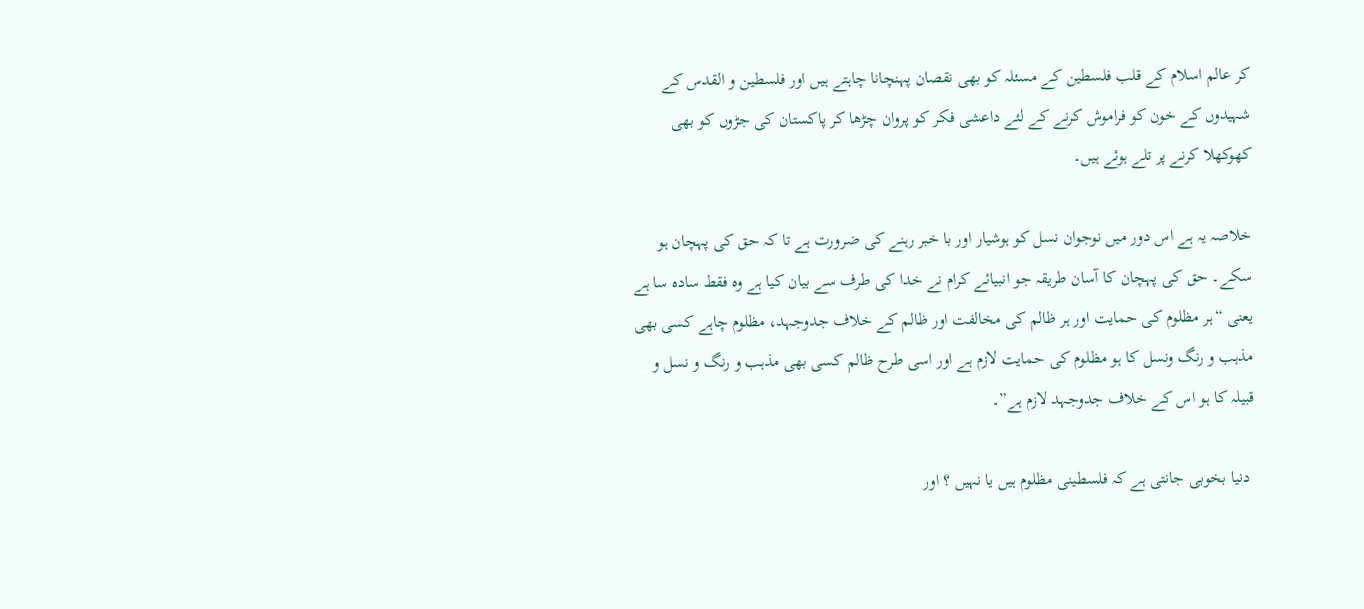کر عالم اسلام کے قلب فلسطین کے مسئلہ کو بھی نقصان پہنچانا چاہتے ہیں اور فلسطین و القدس کے شہیدوں کے خون کو فراموش کرنے کے لئے داعشی فکر کو پروان چڑھا کر پاکستان کی جڑوں کو بھی کھوکھلا کرنے پر تلے ہوئے ہیں۔

خلاصہ یہ ہے اس دور میں نوجوان نسل کو ہوشیار اور با خبر رہنے کی ضرورت ہے تا کہ حق کی پہچان ہو سکے۔ حق کی پہچان کا آسان طریقہ جو انبیائے کرام نے خدا کی طرف سے بیان کیا ہے وہ فقط سادہ سا ہے یعنی “ہر مظلوم کی حمایت اور ہر ظالم کی مخالفت اور ظالم کے خلاف جدوجہد، مظلوم چاہے کسی بھی مذہب و رنگ ونسل کا ہو مظلوم کی حمایت لازم ہے اور اسی طرح ظالم کسی بھی مذہب و رنگ و نسل و قبیلہ کا ہو اس کے خلاف جدوجہد لازم ہے”۔

 دنیا بخوبی جانتی ہے کہ فلسطینی مظلوم ہیں یا نہیں ؟ اور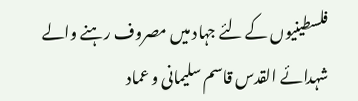فلسطینیوں کے لئے جہاد میں مصروف رہنے والے شہدائے القدس قاسم سلیمانی و عماد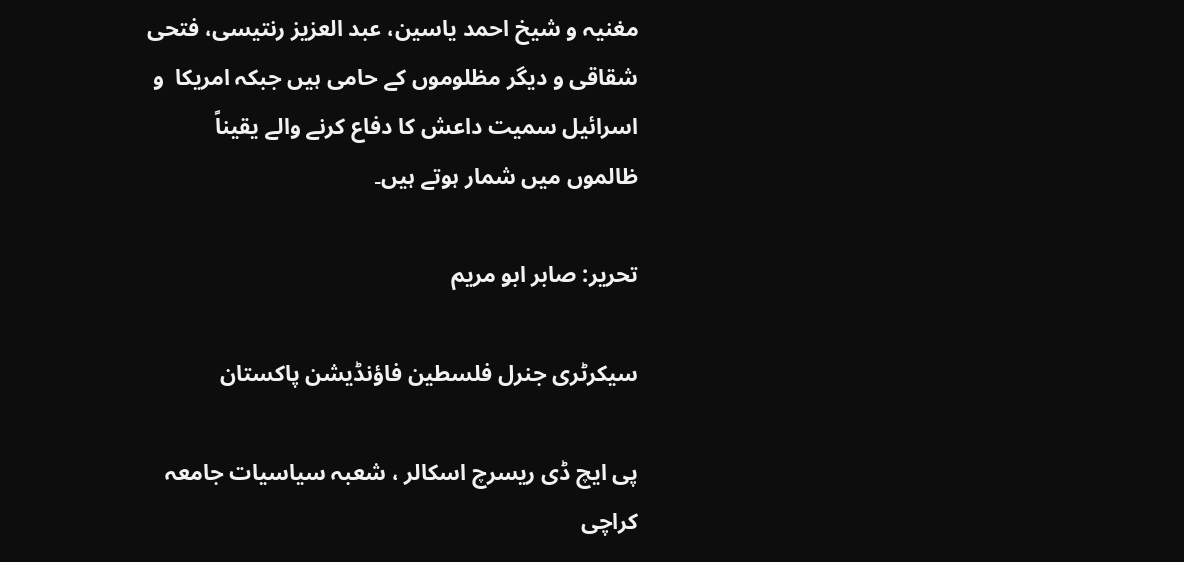مغنیہ و شیخ احمد یاسین، عبد العزیز رنتیسی، فتحی شقاقی و دیگر مظلوموں کے حامی ہیں جبکہ امریکا  و اسرائیل سمیت داعش کا دفاع کرنے والے یقیناً ظالموں میں شمار ہوتے ہیں۔

تحریر: صابر ابو مریم

سیکرٹری جنرل فلسطین فاؤنڈیشن پاکستان

پی ایچ ڈی ریسرچ اسکالر ، شعبہ سیاسیات جامعہ کراچی